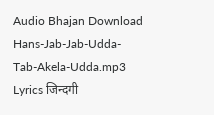Audio Bhajan Download Hans-Jab-Jab-Udda-Tab-Akela-Udda.mp3 Lyrics जिन्दगी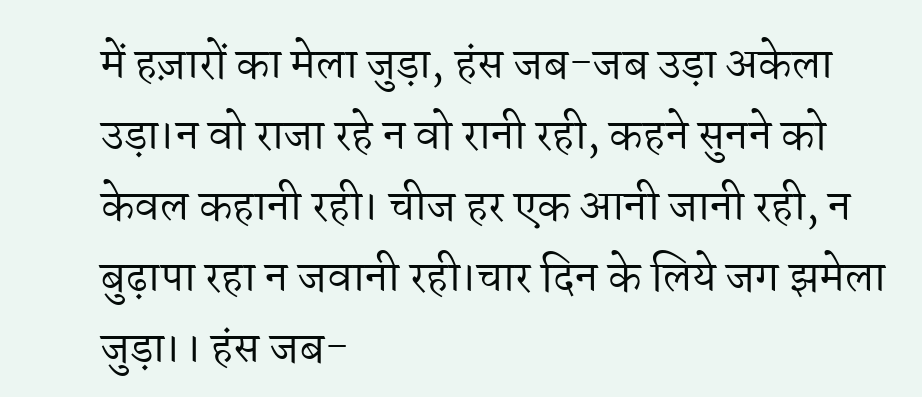में हज़ारों का मेला जुड़ा, हंस जब-जब उड़ा अकेला उड़ा।न वो राजा रहे न वो रानी रही, कहने सुनने को केवल कहानी रही। चीज हर एक आनी जानी रही, न बुढ़ापा रहा न जवानी रही।चार दिन के लिये जग झमेला जुड़ा।। हंस जब-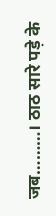जब………। ठाठ सारे पड़े के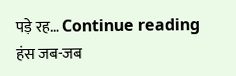पड़े रह… Continue reading हंस जब-जब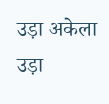उड़ा अकेला उड़ा